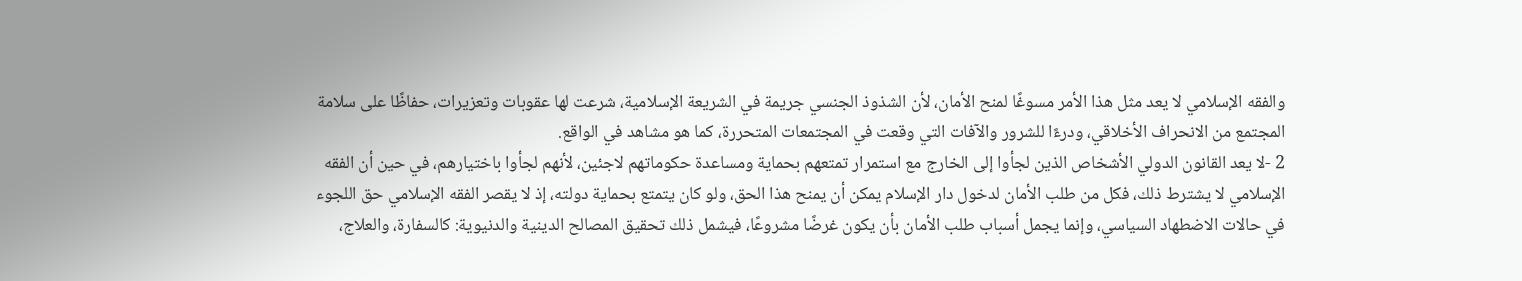والفقه الإسلامي لا يعد مثل هذا الأمر مسوغًا لمنح الأمان، لأن الشذوذ الجنسي جريمة في الشريعة الإسلامية، شرعت لها عقوبات وتعزيرات، حفاظًا على سلامة المجتمع من الانحراف الأخلاقي، ودرءًا للشرور والآفات التي وقعت في المجتمعات المتحررة، كما هو مشاهد في الواقع.
2 -لا يعد القانون الدولي الأشخاص الذين لجأوا إلى الخارج مع استمرار تمتعهم بحماية ومساعدة حكوماتهم لاجئين، لأنهم لجأوا باختيارهم، في حين أن الفقه الإسلامي لا يشترط ذلك، فكل من طلب الأمان لدخول دار الإسلام يمكن أن يمنح هذا الحق، ولو كان يتمتع بحماية دولته، إذ لا يقصر الفقه الإسلامي حق اللجوء في حالات الاضطهاد السياسي، وإنما يجمل أسباب طلب الأمان بأن يكون غرضًا مشروعًا، فيشمل ذلك تحقيق المصالح الدينية والدنيوية: كالسفارة، والعلاج،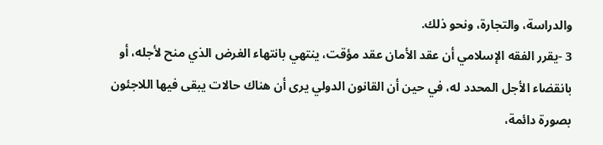والدراسة، والتجارة، ونحو ذلك.
3 -يقرر الفقه الإسلامي أن عقد الأمان عقد مؤقت، ينتهي بانتهاء الغرض الذي منح لأجله، أو بانقضاء الأجل المحدد له، في حين أن القانون الدولي يرى أن هناك حالات يبقى فيها اللاجئون بصورة دائمة،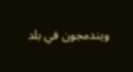ويندمجون في بلد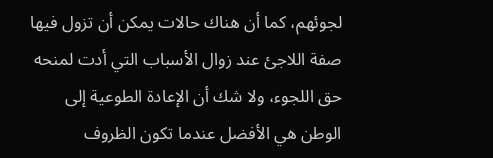لجوئهم، كما أن هناك حالات يمكن أن تزول فيها صفة اللاجئ عند زوال الأسباب التي أدت لمنحه حق اللجوء، ولا شك أن الإعادة الطوعية إلى الوطن هي الأفضل عندما تكون الظروف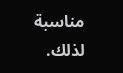مناسبة لذلك.